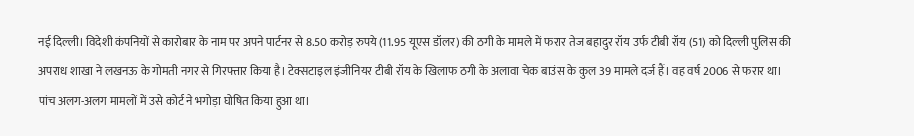नई दिल्ली। विदेशी कंपनियों से कारोबार के नाम पर अपने पार्टनर से 8.50 करोड़ रुपये (11.95 यूएस डॉलर) की ठगी के मामले में फरार तेज बहादुर रॉय उर्फ टीबी रॉय (51) को दिल्ली पुलिस की अपराध शाखा ने लखनऊ के गोमती नगर से गिरफ्तार किया है। टेक्सटाइल इंजीनियर टीबी रॉय के खिलाफ ठगी के अलावा चेक बाउंस के कुल 39 मामले दर्ज हैं। वह वर्ष 2006 से फरार था। पांच अलग-अलग मामलों में उसे कोर्ट ने भगोड़ा घोषित किया हुआ था।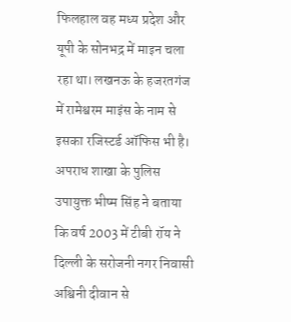फिलहाल वह मध्य प्रदेश और यूपी के सोनभद्र में माइन चला रहा था। लखनऊ के हजरतगंज में रामेश्वरम माइंस के नाम से इसका रजिस्टर्ड ऑफिस भी है।
अपराध शाखा के पुलिस उपायुक्त भीष्म सिंह ने बताया कि वर्ष 2003 में टीबी रॉय ने दिल्ली के सरोजनी नगर निवासी अश्विनी दीवान से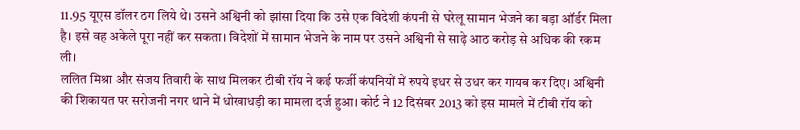11.95 यूएस डॉलर ठग लिये थे। उसने अश्विनी को झांसा दिया कि उसे एक विदेशी कंपनी से घरेलू सामान भेजने का बड़ा ऑर्डर मिला है। इसे वह अकेले पूरा नहीं कर सकता। विदेशों में सामान भेजने के नाम पर उसने अश्विनी से साढ़े आठ करोड़ से अधिक की रकम ली।
ललित मिश्रा और संजय तिवारी के साथ मिलकर टीबी रॉय ने कई फर्जी कंपनियों में रुपये इधर से उधर कर गायब कर दिए। अश्विनी की शिकायत पर सरोजनी नगर थाने में धोखाधड़ी का मामला दर्ज हुआ। कोर्ट ने 12 दिसंबर 2013 को इस मामले में टीबी रॉय को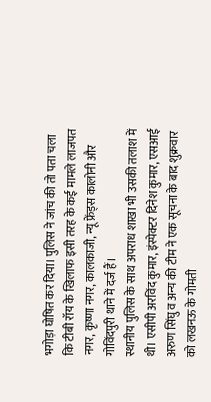भगोड़ा घोषित कर दिया। पुलिस ने जांच की तो पता चला कि टीबी रॉय के खिलाफ इसी तरह के कई मामले लाजपत नगर, कृष्णा नगर, कालकाजी, न्यू फ्रेंड्स कालोनी और गोविंदपुरी थाने में दर्ज हैं।
स्थानीय पुलिस के साथ अपराध शाखा भी उसकी तलाश में थी। एसीपी अरविंद कुमार, इंस्पेक्टर दिनेश कुमार, एसआई अरुण सिंघु व अन्य की टीम ने एक सूचना के बाद शुक्रवार को लखनऊ के गोमती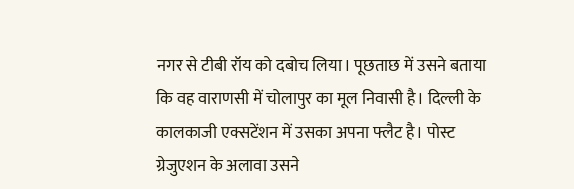नगर से टीबी रॉय को दबोच लिया। पूछताछ में उसने बताया कि वह वाराणसी में चोलापुर का मूल निवासी है। दिल्ली के कालकाजी एक्सटेंशन में उसका अपना फ्लैट है। पोस्ट ग्रेजुएशन के अलावा उसने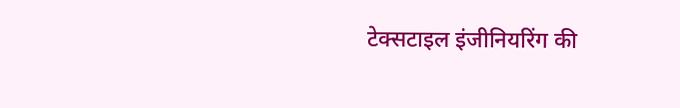टेक्सटाइल इंजीनियरिंग की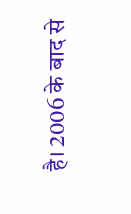है। 2006 के बाद से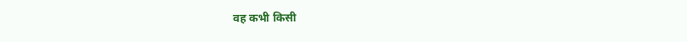वह कभी किसी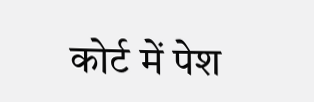कोर्ट में पेश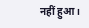नहीं हुआ।